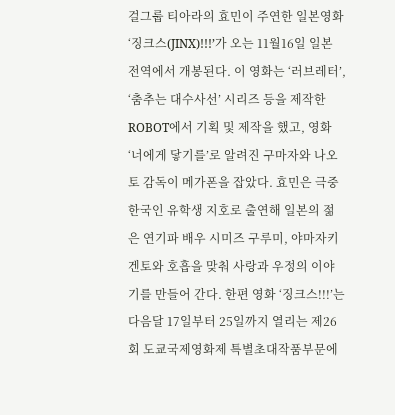걸그룹 티아라의 효민이 주연한 일본영화 ‘징크스(JINX)!!!’가 오는 11월16일 일본 전역에서 개봉된다. 이 영화는 ‘러브레터’, ‘춤추는 대수사선’ 시리즈 등을 제작한 ROBOT에서 기획 및 제작을 했고, 영화 ‘너에게 닿기를’로 알려진 구마자와 나오토 감독이 메가폰을 잡았다. 효민은 극중 한국인 유학생 지호로 출연해 일본의 젊은 연기파 배우 시미즈 구루미, 야마자키 겐토와 호흡을 맞춰 사랑과 우정의 이야기를 만들어 간다. 한편 영화 ‘징크스!!!’는 다음달 17일부터 25일까지 열리는 제26회 도쿄국제영화제 특별초대작품부문에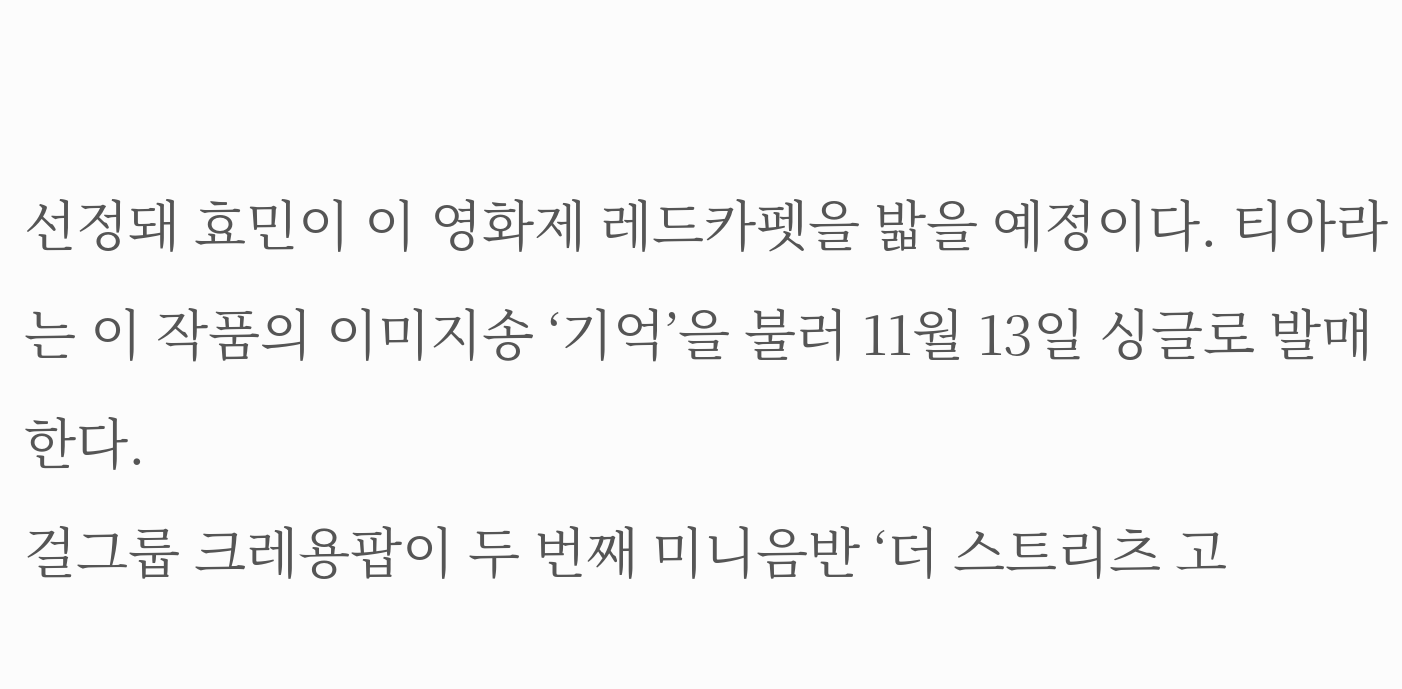선정돼 효민이 이 영화제 레드카펫을 밟을 예정이다. 티아라는 이 작품의 이미지송 ‘기억’을 불러 11월 13일 싱글로 발매한다.
걸그룹 크레용팝이 두 번째 미니음반 ‘더 스트리츠 고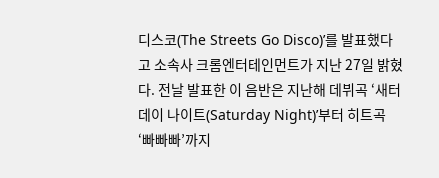디스코(The Streets Go Disco)’를 발표했다고 소속사 크롬엔터테인먼트가 지난 27일 밝혔다. 전날 발표한 이 음반은 지난해 데뷔곡 ‘새터데이 나이트(Saturday Night)’부터 히트곡 ‘빠빠빠’까지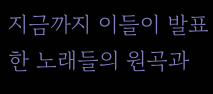지금까지 이들이 발표한 노래들의 원곡과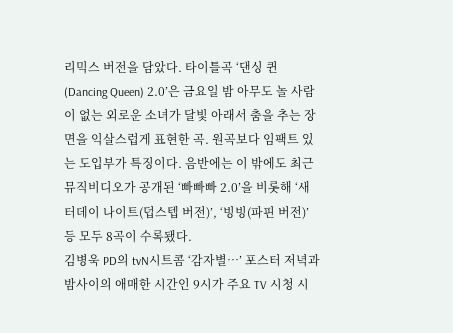리믹스 버전을 담았다. 타이틀곡 ‘댄싱 퀸(Dancing Queen) 2.0’은 금요일 밤 아무도 놀 사람이 없는 외로운 소녀가 달빛 아래서 춤을 추는 장면을 익살스럽게 표현한 곡. 원곡보다 임팩트 있는 도입부가 특징이다. 음반에는 이 밖에도 최근 뮤직비디오가 공개된 ‘빠빠빠 2.0’을 비롯해 ‘새터데이 나이트(덥스텝 버전)’, ‘빙빙(파핀 버전)’ 등 모두 8곡이 수록됐다.
김병욱 PD의 tvN시트콤 ‘감자별…’ 포스터 저녁과 밤사이의 애매한 시간인 9시가 주요 TV 시청 시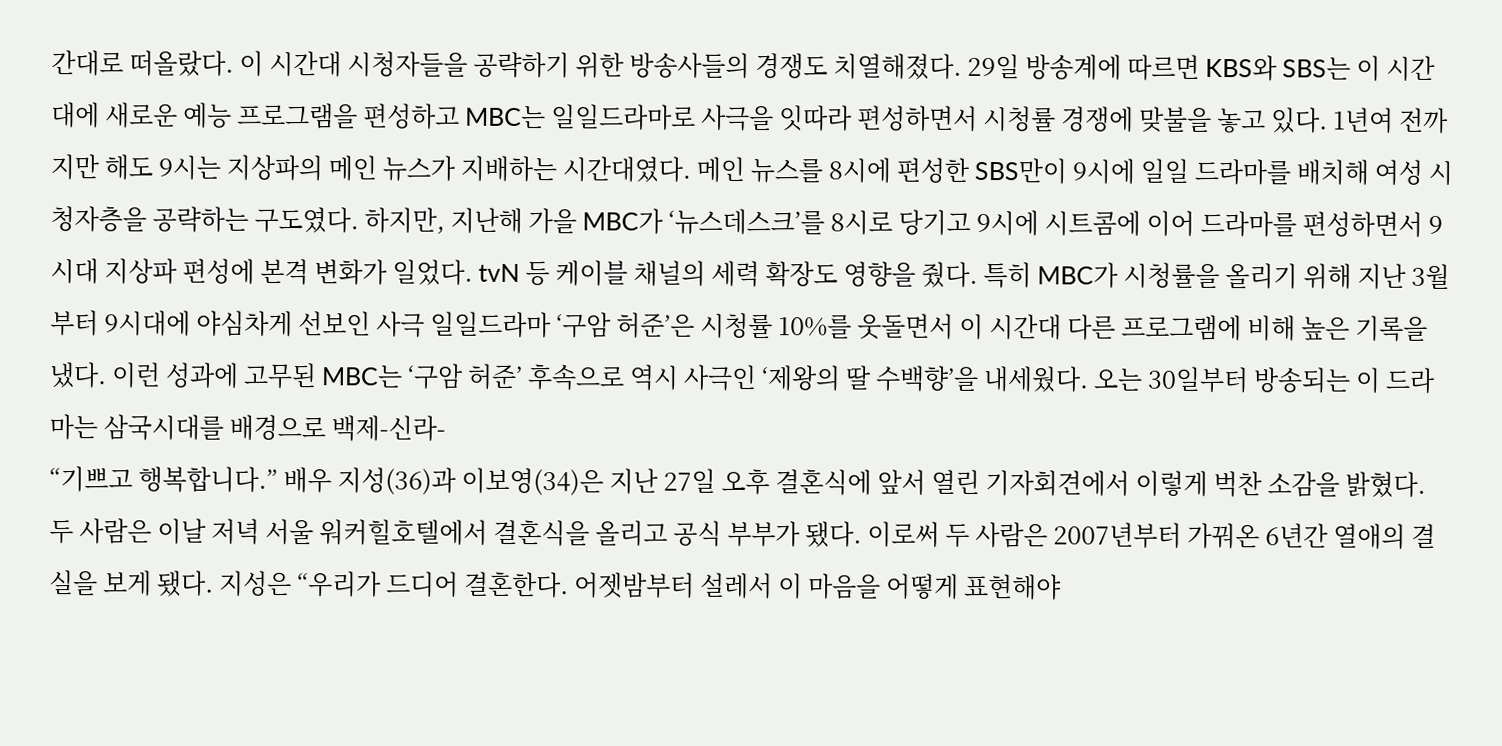간대로 떠올랐다. 이 시간대 시청자들을 공략하기 위한 방송사들의 경쟁도 치열해졌다. 29일 방송계에 따르면 KBS와 SBS는 이 시간대에 새로운 예능 프로그램을 편성하고 MBC는 일일드라마로 사극을 잇따라 편성하면서 시청률 경쟁에 맞불을 놓고 있다. 1년여 전까지만 해도 9시는 지상파의 메인 뉴스가 지배하는 시간대였다. 메인 뉴스를 8시에 편성한 SBS만이 9시에 일일 드라마를 배치해 여성 시청자층을 공략하는 구도였다. 하지만, 지난해 가을 MBC가 ‘뉴스데스크’를 8시로 당기고 9시에 시트콤에 이어 드라마를 편성하면서 9시대 지상파 편성에 본격 변화가 일었다. tvN 등 케이블 채널의 세력 확장도 영향을 줬다. 특히 MBC가 시청률을 올리기 위해 지난 3월부터 9시대에 야심차게 선보인 사극 일일드라마 ‘구암 허준’은 시청률 10%를 웃돌면서 이 시간대 다른 프로그램에 비해 높은 기록을 냈다. 이런 성과에 고무된 MBC는 ‘구암 허준’ 후속으로 역시 사극인 ‘제왕의 딸 수백향’을 내세웠다. 오는 30일부터 방송되는 이 드라마는 삼국시대를 배경으로 백제-신라-
“기쁘고 행복합니다.” 배우 지성(36)과 이보영(34)은 지난 27일 오후 결혼식에 앞서 열린 기자회견에서 이렇게 벅찬 소감을 밝혔다. 두 사람은 이날 저녁 서울 워커힐호텔에서 결혼식을 올리고 공식 부부가 됐다. 이로써 두 사람은 2007년부터 가꿔온 6년간 열애의 결실을 보게 됐다. 지성은 “우리가 드디어 결혼한다. 어젯밤부터 설레서 이 마음을 어떻게 표현해야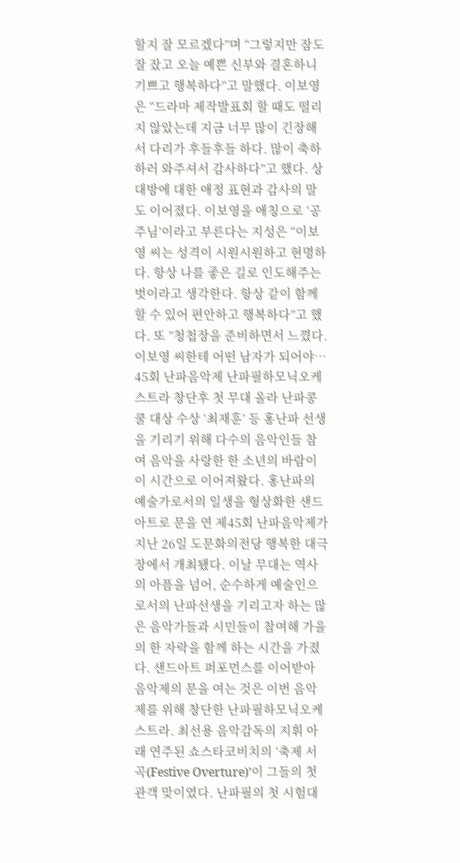할지 잘 모르겠다”며 “그렇지만 잠도 잘 잤고 오늘 예쁜 신부와 결혼하니 기쁘고 행복하다”고 말했다. 이보영은 “드라마 제작발표회 할 때도 떨리지 않았는데 지금 너무 많이 긴장해서 다리가 후들후들 하다. 많이 축하하러 와주셔서 감사하다”고 했다. 상대방에 대한 애정 표현과 감사의 말도 이어졌다. 이보영을 애칭으로 ‘공주님’이라고 부른다는 지성은 “이보영 씨는 성격이 시원시원하고 현명하다. 항상 나를 좋은 길로 인도해주는 벗이라고 생각한다. 항상 같이 함께할 수 있어 편안하고 행복하다”고 했다. 또 ”청첩장을 준비하면서 느꼈다. 이보영 씨한테 어떤 남자가 되어야…
45회 난파음악제 난파필하모닉오케스트라 창단후 첫 무대 올라 난파콩쿨 대상 수상 ‘최재훈’ 등 홍난파 선생을 기리기 위해 다수의 음악인들 참여 음악을 사랑한 한 소년의 바람이 이 시간으로 이어져왔다. 홍난파의 예술가로서의 일생을 형상화한 샌드아트로 문을 연 제45회 난파음악제가 지난 26일 도문화의전당 행복한 대극장에서 개최됐다. 이날 무대는 역사의 아픔을 넘어, 순수하게 예술인으로서의 난파선생을 기리고자 하는 많은 음악가들과 시민들이 참여해 가을의 한 자락을 함께 하는 시간을 가졌다. 샌드아트 퍼포먼스를 이어받아 음악제의 문을 여는 것은 이번 음악제를 위해 창단한 난파필하모닉오케스트라. 최선용 음악감독의 지휘 아래 연주된 쇼스타코비치의 ‘축제 서곡(Festive Overture)’이 그들의 첫 관객 맞이였다. 난파필의 첫 시험대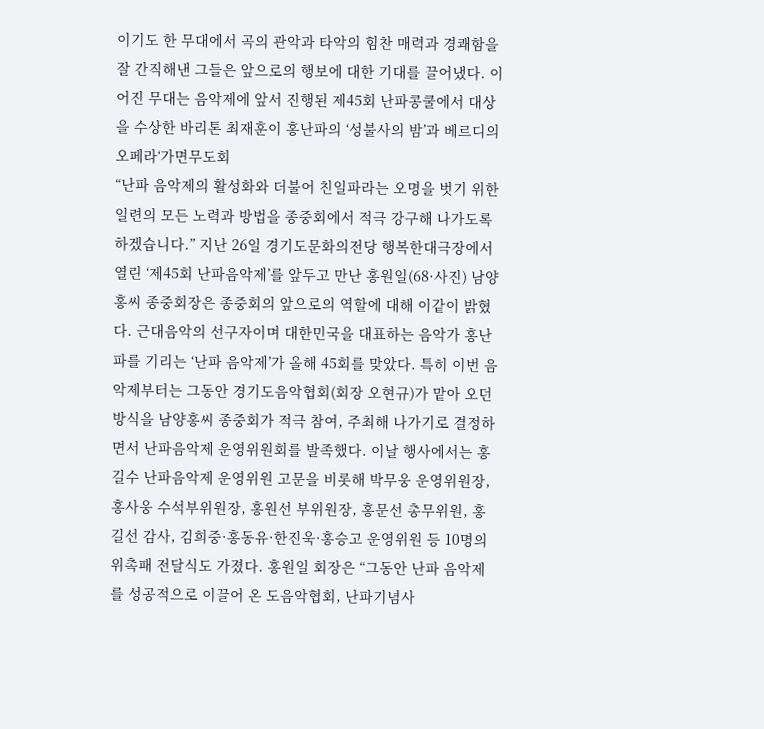이기도 한 무대에서 곡의 관악과 타악의 힘찬 매력과 경쾌함을 잘 간직해낸 그들은 앞으로의 행보에 대한 기대를 끌어냈다. 이어진 무대는 음악제에 앞서 진행된 제45회 난파콩쿨에서 대상을 수상한 바리톤 최재훈이 홍난파의 ‘성불사의 밤’과 베르디의 오페라‘가면무도회
“난파 음악제의 활성화와 더불어 친일파라는 오명을 벗기 위한 일련의 모든 노력과 방법을 종중회에서 적극 강구해 나가도록 하겠습니다.” 지난 26일 경기도문화의전당 행복한대극장에서 열린 ‘제45회 난파음악제’를 앞두고 만난 홍원일(68·사진) 남양홍씨 종중회장은 종중회의 앞으로의 역할에 대해 이같이 밝혔다. 근대음악의 선구자이며 대한민국을 대표하는 음악가 홍난파를 기리는 ‘난파 음악제’가 올해 45회를 맞았다. 특히 이번 음악제부터는 그동안 경기도음악협회(회장 오현규)가 맡아 오던 방식을 남양홍씨 종중회가 적극 참여, 주최해 나가기로 결정하면서 난파음악제 운영위원회를 발족했다. 이날 행사에서는 홍길수 난파음악제 운영위원 고문을 비롯해 박무웅 운영위원장, 홍사웅 수석부위원장, 홍원선 부위원장, 홍문선 총무위원, 홍길선 감사, 김희중·홍동유·한진욱·홍승고 운영위원 등 10명의 위촉패 전달식도 가졌다. 홍원일 회장은 “그동안 난파 음악제를 성공적으로 이끌어 온 도음악협회, 난파기념사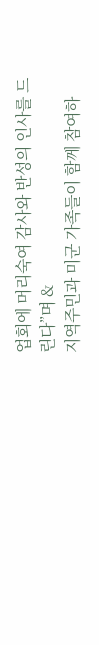업회에 머리숙여 감사와 반성의 인사를 드린다”며 &
지역주민과 미군 가족들이 함께 참여하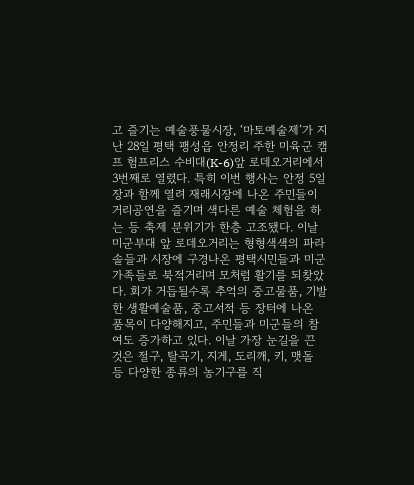고 즐기는 예술풍물시장, ‘마토예술제’가 지난 28일 평택 팽성읍 안정리 주한 미육군 캠프 험프리스 수비대(K-6)앞 로데오거리에서 3번째로 열렸다. 특히 이번 행사는 안정 5일장과 함께 열려 재래시장에 나온 주민들이 거리공연을 즐기며 색다른 예술 체험을 하는 등 축제 분위기가 한층 고조됐다. 이날 미군부대 앞 로데오거리는 형형색색의 파라솔들과 시장에 구경나온 평택시민들과 미군가족들로 북적거리며 모처럼 활기를 되찾았다. 회가 거듭될수록 추억의 중고물품, 기발한 생활예술품, 중고서적 등 장터에 나온 품목이 다양해지고, 주민들과 미군들의 참여도 증가하고 있다. 이날 가장 눈길을 끈 것은 절구, 탈곡기, 지게, 도리깨, 키, 맷돌 등 다양한 종류의 농기구를 직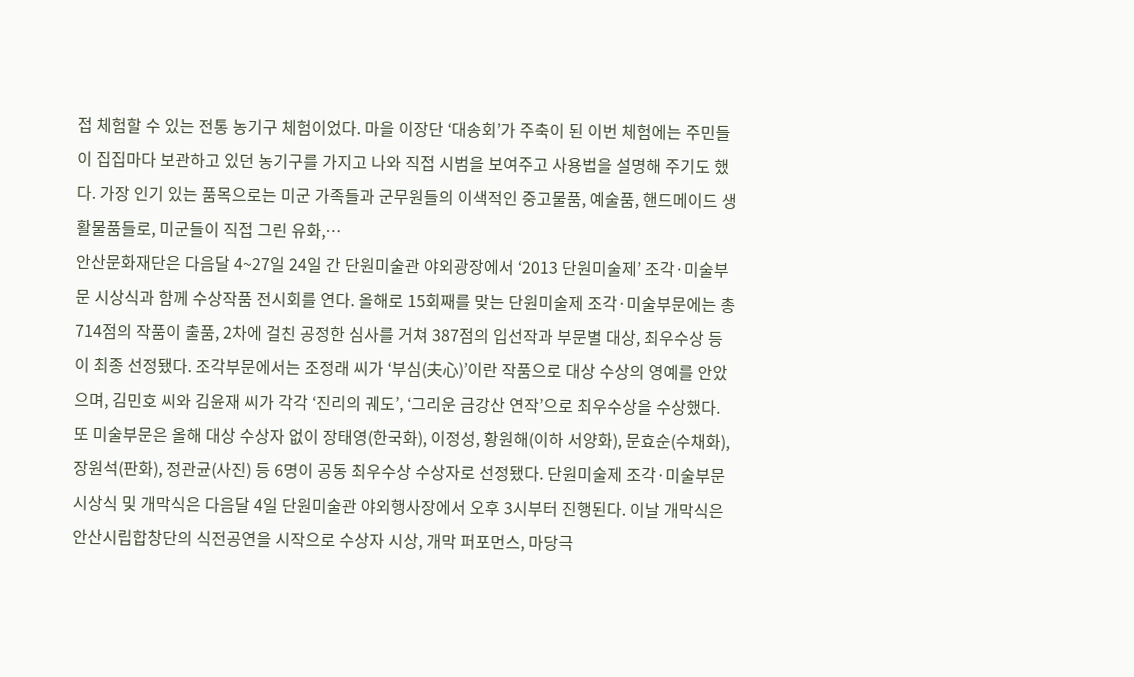접 체험할 수 있는 전통 농기구 체험이었다. 마을 이장단 ‘대송회’가 주축이 된 이번 체험에는 주민들이 집집마다 보관하고 있던 농기구를 가지고 나와 직접 시범을 보여주고 사용법을 설명해 주기도 했다. 가장 인기 있는 품목으로는 미군 가족들과 군무원들의 이색적인 중고물품, 예술품, 핸드메이드 생활물품들로, 미군들이 직접 그린 유화,…
안산문화재단은 다음달 4~27일 24일 간 단원미술관 야외광장에서 ‘2013 단원미술제’ 조각·미술부문 시상식과 함께 수상작품 전시회를 연다. 올해로 15회째를 맞는 단원미술제 조각·미술부문에는 총 714점의 작품이 출품, 2차에 걸친 공정한 심사를 거쳐 387점의 입선작과 부문별 대상, 최우수상 등이 최종 선정됐다. 조각부문에서는 조정래 씨가 ‘부심(夫心)’이란 작품으로 대상 수상의 영예를 안았으며, 김민호 씨와 김윤재 씨가 각각 ‘진리의 궤도’, ‘그리운 금강산 연작’으로 최우수상을 수상했다. 또 미술부문은 올해 대상 수상자 없이 장태영(한국화), 이정성, 황원해(이하 서양화), 문효순(수채화), 장원석(판화), 정관균(사진) 등 6명이 공동 최우수상 수상자로 선정됐다. 단원미술제 조각·미술부문 시상식 및 개막식은 다음달 4일 단원미술관 야외행사장에서 오후 3시부터 진행된다. 이날 개막식은 안산시립합창단의 식전공연을 시작으로 수상자 시상, 개막 퍼포먼스, 마당극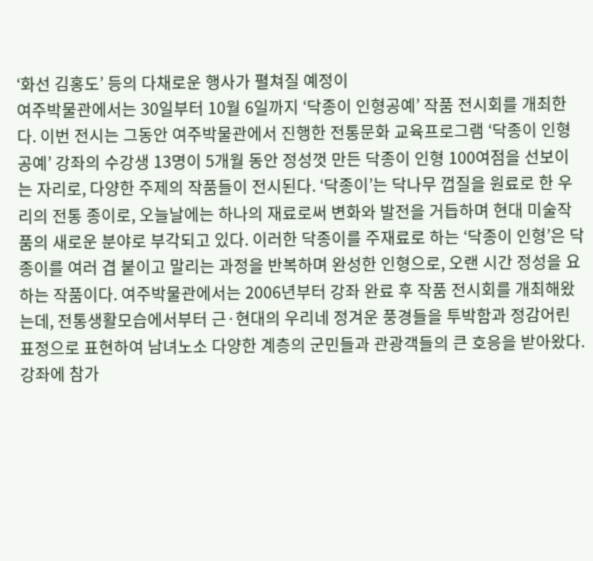‘화선 김홍도’ 등의 다채로운 행사가 펼쳐질 예정이
여주박물관에서는 30일부터 10월 6일까지 ‘닥종이 인형공예’ 작품 전시회를 개최한다. 이번 전시는 그동안 여주박물관에서 진행한 전통문화 교육프로그램 ‘닥종이 인형공예’ 강좌의 수강생 13명이 5개월 동안 정성껏 만든 닥종이 인형 100여점을 선보이는 자리로, 다양한 주제의 작품들이 전시된다. ‘닥종이’는 닥나무 껍질을 원료로 한 우리의 전통 종이로, 오늘날에는 하나의 재료로써 변화와 발전을 거듭하며 현대 미술작품의 새로운 분야로 부각되고 있다. 이러한 닥종이를 주재료로 하는 ‘닥종이 인형’은 닥종이를 여러 겹 붙이고 말리는 과정을 반복하며 완성한 인형으로, 오랜 시간 정성을 요하는 작품이다. 여주박물관에서는 2006년부터 강좌 완료 후 작품 전시회를 개최해왔는데, 전통생활모습에서부터 근·현대의 우리네 정겨운 풍경들을 투박함과 정감어린 표정으로 표현하여 남녀노소 다양한 계층의 군민들과 관광객들의 큰 호응을 받아왔다. 강좌에 참가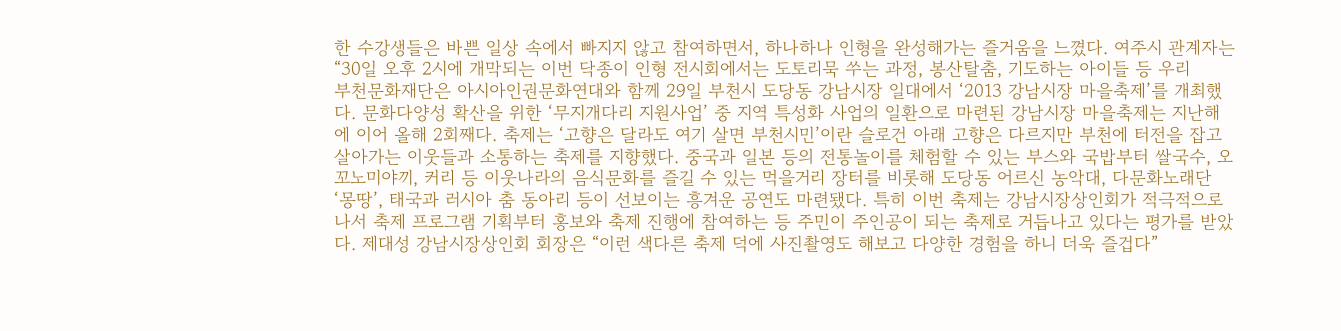한 수강생들은 바쁜 일상 속에서 빠지지 않고 참여하면서, 하나하나 인형을 완성해가는 즐거움을 느꼈다. 여주시 관계자는 “30일 오후 2시에 개막되는 이번 닥종이 인형 전시회에서는 도토리묵 쑤는 과정, 봉산탈춤, 기도하는 아이들 등 우리
부천문화재단은 아시아인권문화연대와 함께 29일 부천시 도당동 강남시장 일대에서 ‘2013 강남시장 마을축제’를 개최했다. 문화다양성 확산을 위한 ‘무지개다리 지원사업’ 중 지역 특성화 사업의 일환으로 마련된 강남시장 마을축제는 지난해에 이어 올해 2회째다. 축제는 ‘고향은 달라도 여기 살면 부천시민’이란 슬로건 아래 고향은 다르지만 부천에 터전을 잡고 살아가는 이웃들과 소통하는 축제를 지향했다. 중국과 일본 등의 전통놀이를 체험할 수 있는 부스와 국밥부터 쌀국수, 오꼬노미야끼, 커리 등 이웃나라의 음식문화를 즐길 수 있는 먹을거리 장터를 비롯해 도당동 어르신 농악대, 다문화노래단 ‘몽땅’, 태국과 러시아 춤 동아리 등이 선보이는 흥겨운 공연도 마련됐다. 특히 이번 축제는 강남시장상인회가 적극적으로 나서 축제 프로그램 기획부터 홍보와 축제 진행에 참여하는 등 주민이 주인공이 되는 축제로 거듭나고 있다는 평가를 받았다. 제대성 강남시장상인회 회장은 “이런 색다른 축제 덕에 사진촬영도 해보고 다양한 경험을 하니 더욱 즐겁다”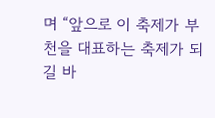며 “앞으로 이 축제가 부천을 대표하는 축제가 되길 바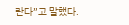란다”고 말했다.